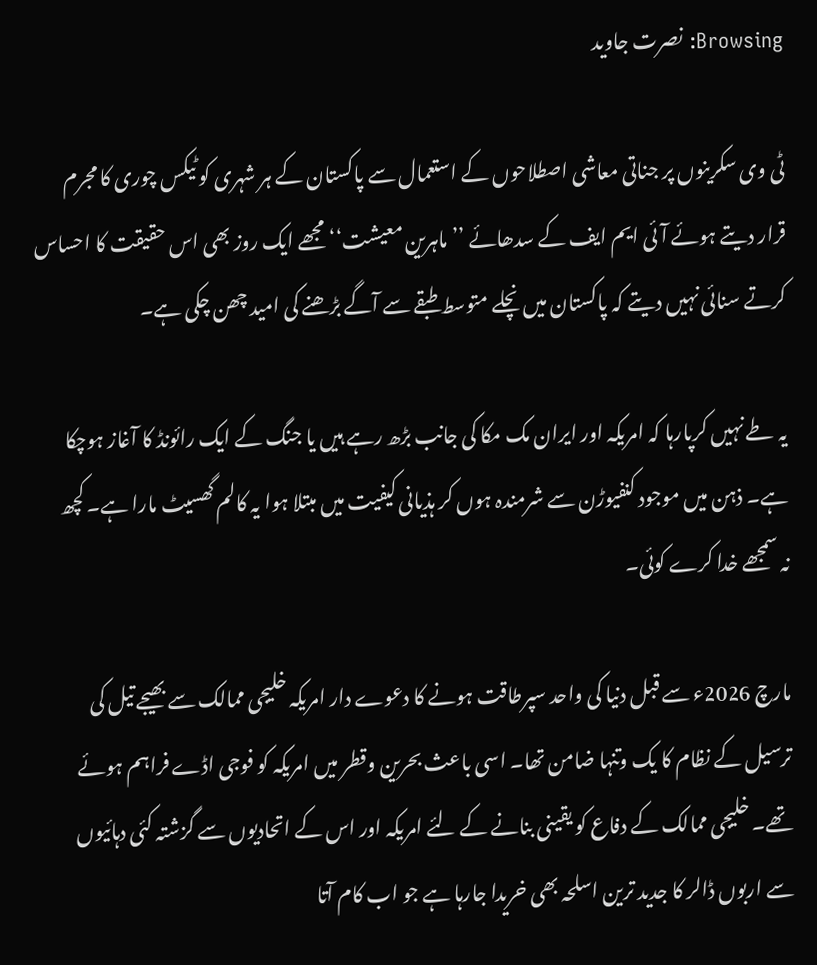Browsing: نصرت جاوید

ٹی وی سکرینوں پر جناتی معاشی اصطلاحوں کے استعمال سے پاکستان کے ہر شہری کو ٹیکس چوری کا مجرم قرار دیتے ہوئے آئی ایم ایف کے سدھائے ’’ماہرین معیشت‘‘ مجھے ایک روز بھی اس حقیقت کا احساس کرتے سنائی نہیں دیتے کہ پاکستان میں نچلے متوسط طبقے سے آگے بڑھنے کی امید چھن چکی ہے۔

یہ طے نہیں کرپارہا کہ امریکہ اور ایران مک مکا کی جانب بڑھ رہے ہیں یا جنگ کے ایک رائونڈ کا آغاز ہوچکا ہے۔ ذہن میں موجود کنفیوڑن سے شرمندہ ہوں کر ہذیانی کیفیت میں مبتلا ہوا یہ کالم گھسیٹ مارا ہے۔ کچھ نہ سمجھے خدا کرے کوئی۔

مارچ 2026ء سے قبل دنیا کی واحد سپرطاقت ہونے کا دعوے دار امریکہ خلیجی ممالک سے بھیجے تیل کی ترسیل کے نظام کا یک وتنہا ضامن تھا۔ اسی باعث بحرین وقطر میں امریکہ کو فوجی اڈے فراہم ہوئے تھے۔ خلیجی ممالک کے دفاع کو یقینی بنانے کے لئے امریکہ اور اس کے اتحادیوں سے گزشتہ کئی دہائیوں سے اربوں ڈالر کا جدید ترین اسلحہ بھی خریدا جارہا ہے جو اب کام آتا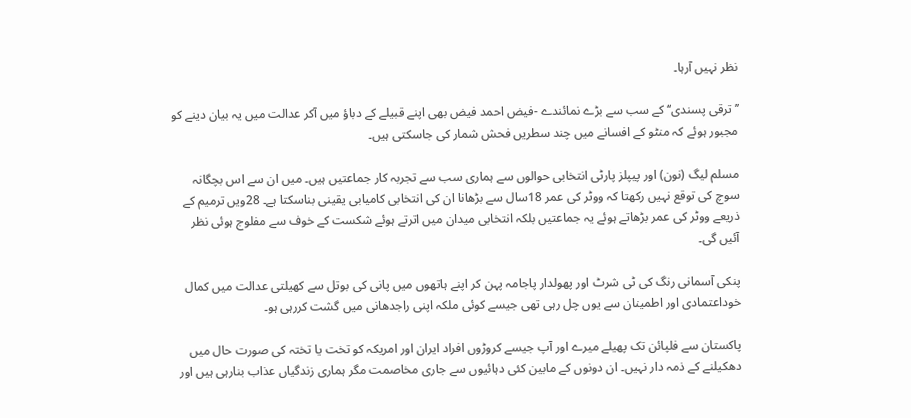نظر نہیں آرہا۔

’’ترقی پسندی‘‘ کے سب سے بڑے نمائندے -فیض احمد فیض بھی اپنے قبیلے کے دباؤ میں آکر عدالت میں یہ بیان دینے کو مجبور ہوئے کہ منٹو کے افسانے میں چند سطریں فحش شمار کی جاسکتی ہیں۔

مسلم لیگ (نون) اور پیپلز پارٹی انتخابی حوالوں سے ہماری سب سے تجربہ کار جماعتیں ہیں۔ میں ان سے اس بچگانہ سوچ کی توقع نہیں رکھتا کہ ووٹر کی عمر 18سال سے بڑھانا ان کی انتخابی کامیابی یقینی بناسکتا ہے۔ 28ویں ترمیم کے ذریعے ووٹر کی عمر بڑھاتے ہوئے یہ جماعتیں بلکہ انتخابی میدان میں اترتے ہوئے شکست کے خوف سے مفلوج ہوئی نظر آئیں گی۔

پنکی آسمانی رنگ کی ٹی شرٹ اور پھولدار پاجامہ پہن کر اپنے ہاتھوں میں پانی کی بوتل سے کھیلتی عدالت میں کمال خوداعتمادی اور اطمینان سے یوں چل رہی تھی جیسے کوئی ملکہ اپنی راجدھانی میں گشت کررہی ہو۔

پاکستان سے فلپائن تک پھیلے میرے اور آپ جیسے کروڑوں افراد ایران اور امریکہ کو تخت یا تختہ کی صورت حال میں دھکیلنے کے ذمہ دار نہیں۔ ان دونوں کے مابین کئی دہائیوں سے جاری مخاصمت مگر ہماری زندگیاں عذاب بنارہی ہیں اور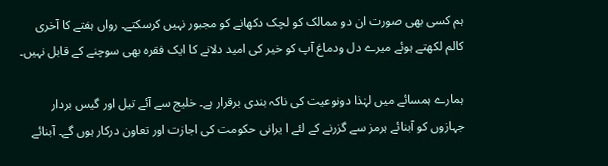ہم کسی بھی صورت ان دو ممالک کو لچک دکھانے کو مجبور نہیں کرسکتے۔ رواں ہفتے کا آخری کالم لکھتے ہوئے میرے دل ودماغ آپ کو خیر کی امید دلانے کا ایک فقرہ بھی سوچنے کے قابل نہیں۔

ہمارے ہمسائے میں لہٰذا دونوعیت کی ناکہ بندی برقرار ہے۔ خلیج سے آئے تیل اور گیس بردار جہازوں کو آبنائے ہرمز سے گزرنے کے لئے ا یرانی حکومت کی اجازت اور تعاون درکار ہوں گے۔ آبنائے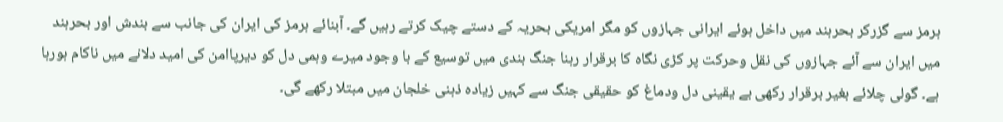ہرمز سے گزرکر بحرہند میں داخل ہوئے ایرانی جہازوں کو مگر امریکی بحریہ کے دستے چیک کرتے رہیں گے۔ آبنائے ہرمز کی ایران کی جانب سے بندش اور بحرہند میں ایران سے آئے جہازوں کی نقل وحرکت پر کڑی نگاہ کا برقرار رہنا جنگ بندی میں توسیع کے با وجود میرے وہمی دل کو دیرپاامن کی امید دلانے میں ناکام ہورہا ہے۔ گولی چلائے بغیر برقرار رکھی بے یقینی دل ودماغ کو حقیقی جنگ سے کہیں زیادہ ذہنی خلجان میں مبتلا رکھے گی۔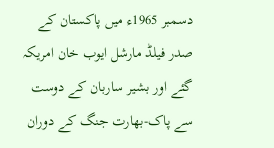دسمبر 1965ء میں پاکستان کے صدر فیلڈ مارشل ایوب خان امریکہ گئے اور بشیر ساربان کے دوست سے پاک-بھارت جنگ کے دوران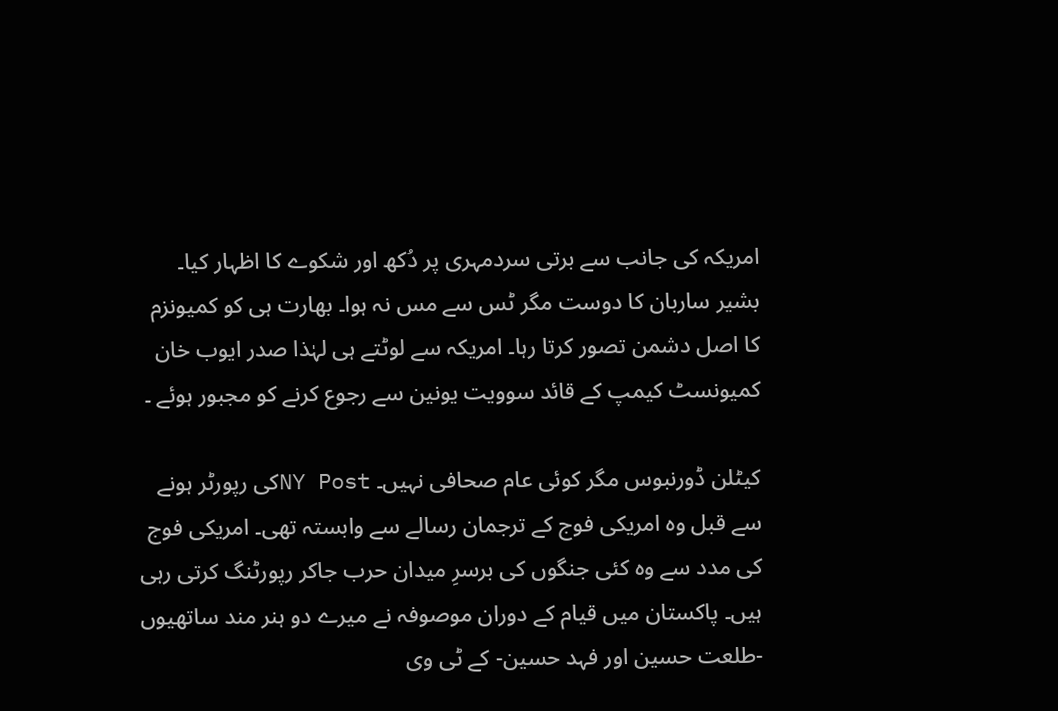امریکہ کی جانب سے برتی سردمہری پر دُکھ اور شکوے کا اظہار کیا۔ بشیر ساربان کا دوست مگر ٹس سے مس نہ ہوا۔ بھارت ہی کو کمیونزم کا اصل دشمن تصور کرتا رہا۔ امریکہ سے لوٹتے ہی لہٰذا صدر ایوب خان کمیونسٹ کیمپ کے قائد سوویت یونین سے رجوع کرنے کو مجبور ہوئے ۔

کیٹلن ڈورنبوس مگر کوئی عام صحافی نہیں۔ NY Postکی رپورٹر ہونے سے قبل وہ امریکی فوج کے ترجمان رسالے سے وابستہ تھی۔ امریکی فوج کی مدد سے وہ کئی جنگوں کی برسرِ میدان حرب جاکر رپورٹنگ کرتی رہی ہیں۔ پاکستان میں قیام کے دوران موصوفہ نے میرے دو ہنر مند ساتھیوں -طلعت حسین اور فہد حسین- کے ٹی وی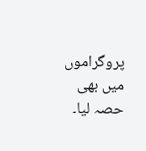پروگراموں میں بھی حصہ لیا۔